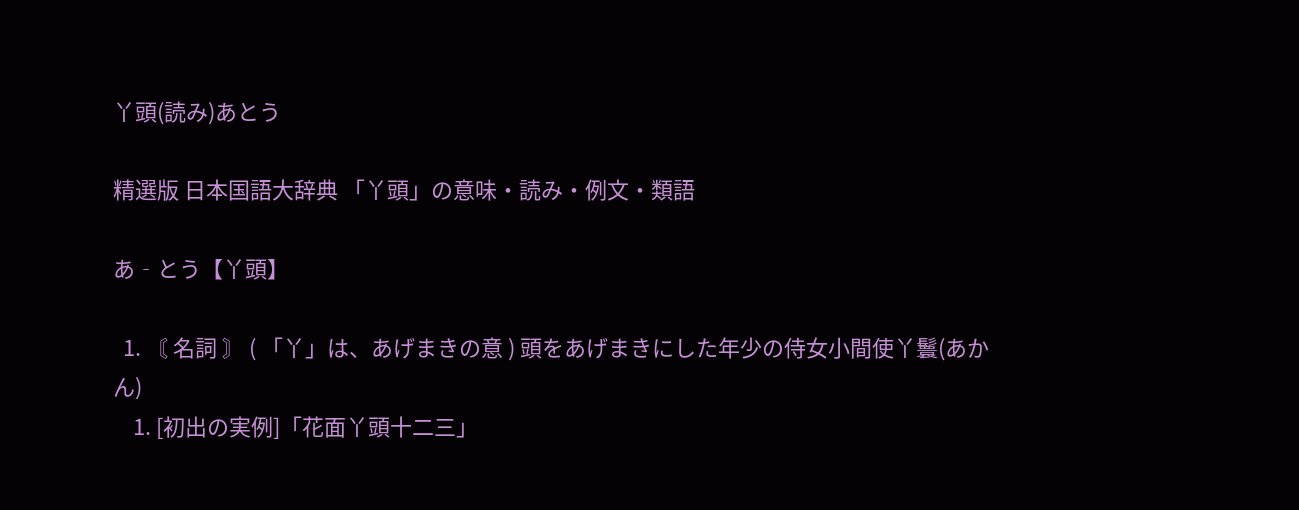丫頭(読み)あとう

精選版 日本国語大辞典 「丫頭」の意味・読み・例文・類語

あ‐とう【丫頭】

  1. 〘 名詞 〙 ( 「丫」は、あげまきの意 ) 頭をあげまきにした年少の侍女小間使丫鬟(あかん)
    1. [初出の実例]「花面丫頭十二三」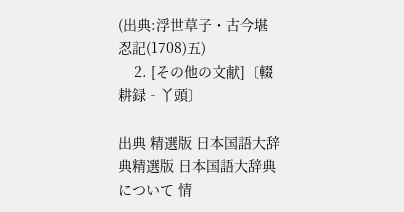(出典:浮世草子・古今堪忍記(1708)五)
    2. [その他の文献]〔輟耕録‐丫頭〕

出典 精選版 日本国語大辞典精選版 日本国語大辞典について 情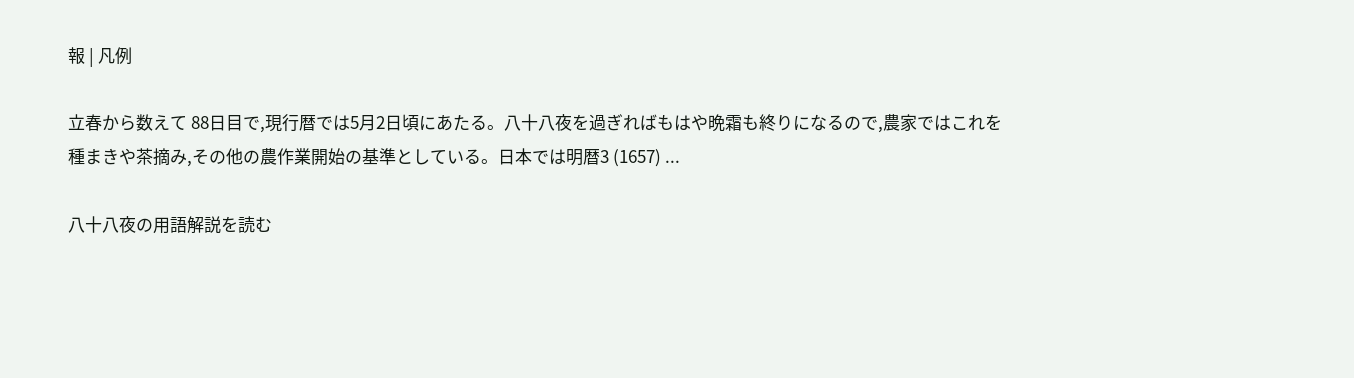報 | 凡例

立春から数えて 88日目で,現行暦では5月2日頃にあたる。八十八夜を過ぎればもはや晩霜も終りになるので,農家ではこれを種まきや茶摘み,その他の農作業開始の基準としている。日本では明暦3 (1657) ...

八十八夜の用語解説を読む